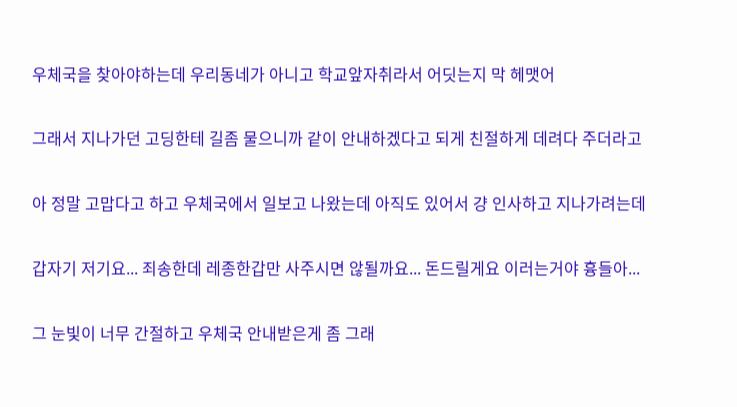우체국을 찾아야하는데 우리동네가 아니고 학교앞자취라서 어딧는지 막 헤맷어

그래서 지나가던 고딩한테 길좀 물으니까 같이 안내하겠다고 되게 친절하게 데려다 주더라고

아 정말 고맙다고 하고 우체국에서 일보고 나왔는데 아직도 있어서 걍 인사하고 지나가려는데

갑자기 저기요... 죄송한데 레종한갑만 사주시면 않될까요... 돈드릴게요 이러는거야 흉들아...

그 눈빛이 너무 간절하고 우체국 안내받은게 좀 그래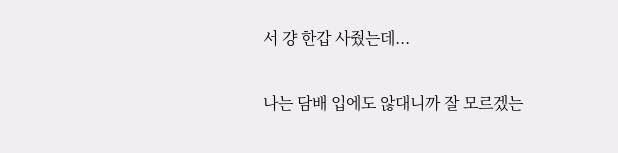서 걍 한갑 사줬는데...

나는 담배 입에도 않대니까 잘 모르겠는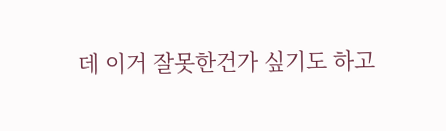데 이거 잘못한건가 싶기도 하고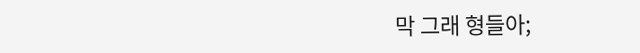막 그래 형들아;